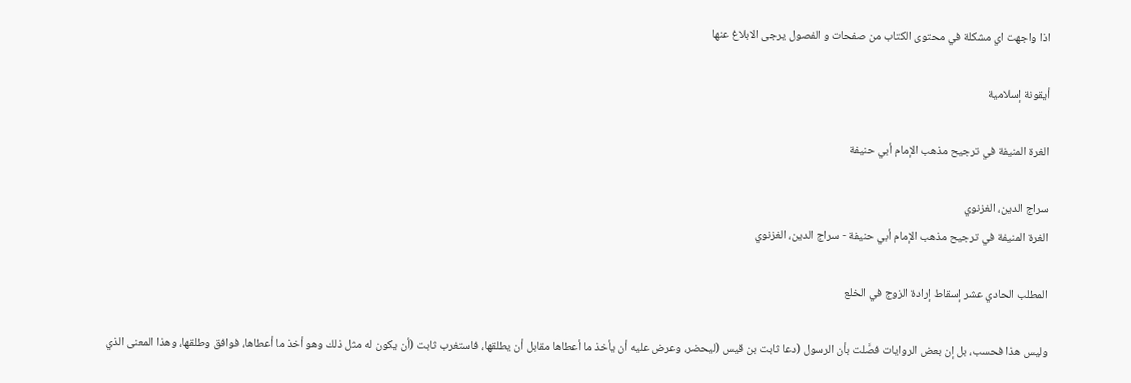اذا واجهت اي مشكلة في محتوى الكتاب من صفحات و الفصول يرجى الابلاغ عنها

أيقونة إسلامية

الغرة المنيفة في ترجيح مذهب الإمام أبي حنيفة

سراج الدين، الغزنوي
الغرة المنيفة في ترجيح مذهب الإمام أبي حنيفة - سراج الدين، الغزنوي

المطلب الحادي عشر إسقاط إرادة الزوج في الخلع

وليس هذا فحسب، بل إن بعض الروايات فصَّلت بأن الرسول (دعا ثابت بن قيس (ليحضر، وعرض عليه أن يأخذ ما أعطاها مقابل أن يطلقها، فاستغرب ثابت (أن يكون له مثل ذلك وهو أخذ ما أعطاها، فوافق وطلقها، وهذا المعنى الذي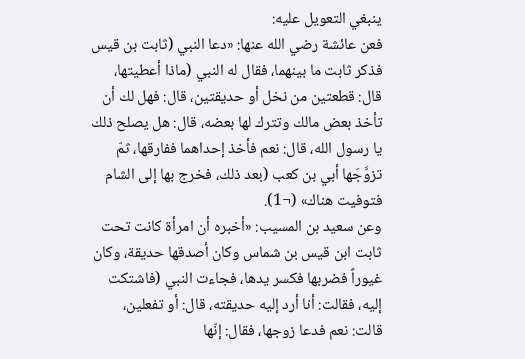ينبغي التعويل عليه:
فعن عائشة رضي الله عنها: «دعا النبي (ثابت بن قيس فذكر ثابت ما بينهما، فقال له النبي (ماذا أعطيتها، قال: قطعتين من نخل أو حديقتين، قال: فهل لك أن تأخذ بعض مالك وتترك لها بعضه، قال: هل يصلح ذلك يا رسول الله، قال: نعم فأخذ إحداهما ففارقها، ثمّ تزوَّجَها أبي بن كعب (بعد ذلك، فخرج بها إلى الشام فتوفيت هناك» (¬1).
وعن سعيد بن المسيب: «أخبره أن امرأة كانت تحت ثابت ابن قيس بن شماس وكان أصدقها حديقة، وكان غيوراً فضربها فكسر يدها، فجاءت النبي (فاشتكت إليه، فقالت: أنا أرد إليه حديقته، قال: أو تفعلين، قالت: نعم فدعا زوجها، فقال: إنّها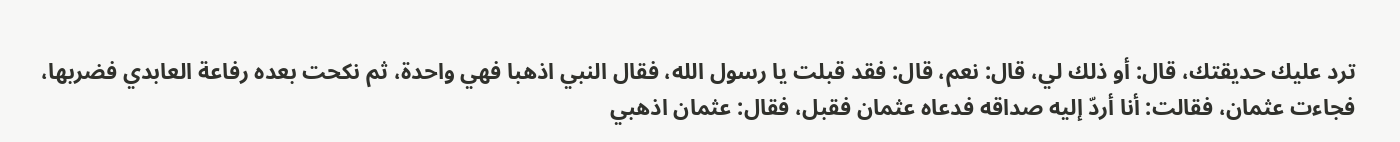ترد عليك حديقتك، قال: أو ذلك لي، قال: نعم، قال: فقد قبلت يا رسول الله، فقال النبي اذهبا فهي واحدة، ثم نكحت بعده رفاعة العابدي فضربها، فجاءت عثمان، فقالت: أنا أردّ إليه صداقه فدعاه عثمان فقبل، فقال: عثمان اذهبي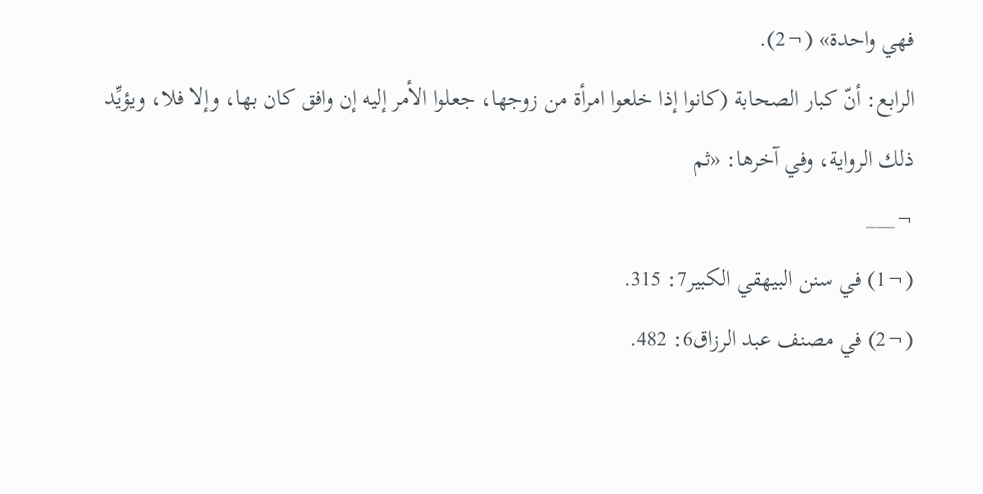فهي واحدة» (¬2).
الرابع: أنّ كبار الصحابة (كانوا إذا خلعوا امرأة من زوجها، جعلوا الأمر إليه إن وافق كان بها، وإلا فلا، ويؤيِّد ذلك الرواية، وفي آخرها: «ثم
¬___
(¬1) في سنن البيهقي الكبير7: 315.
(¬2) في مصنف عبد الرزاق6: 482.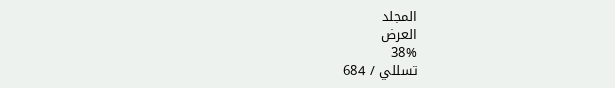المجلد
العرض
38%
تسللي / 684